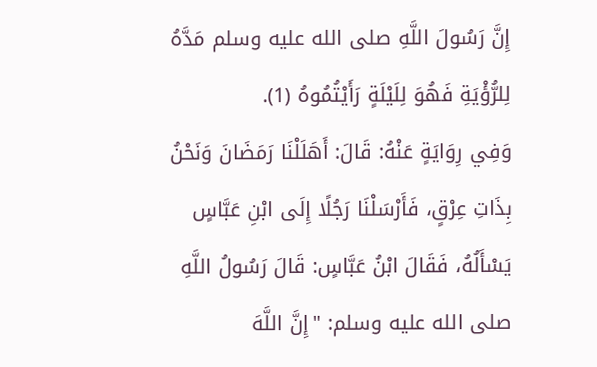إِنَّ رَسُولَ اللَّهِ صلى الله عليه وسلم مَدَّهُ لِلرُّؤْيَةِ فَهُوَ لِلَيْلَةٍ رَأَيْتُمُوهُ (1).
وَفِي رِوَايَةٍ عَنْهُ: قَالَ: أَهَلَلْنَا رَمَضَانَ وَنَحْنُ بِذَاتِ عِرْقٍ، فَأَرْسَلْنَا رَجُلًا إِلَى ابْنِ عَبَّاسٍ يَسْأَلُهُ، فَقَالَ ابْنُ عَبَّاسٍ: قَالَ رَسُولُ اللَّهِ صلى الله عليه وسلم: "إِنَّ اللَّهَ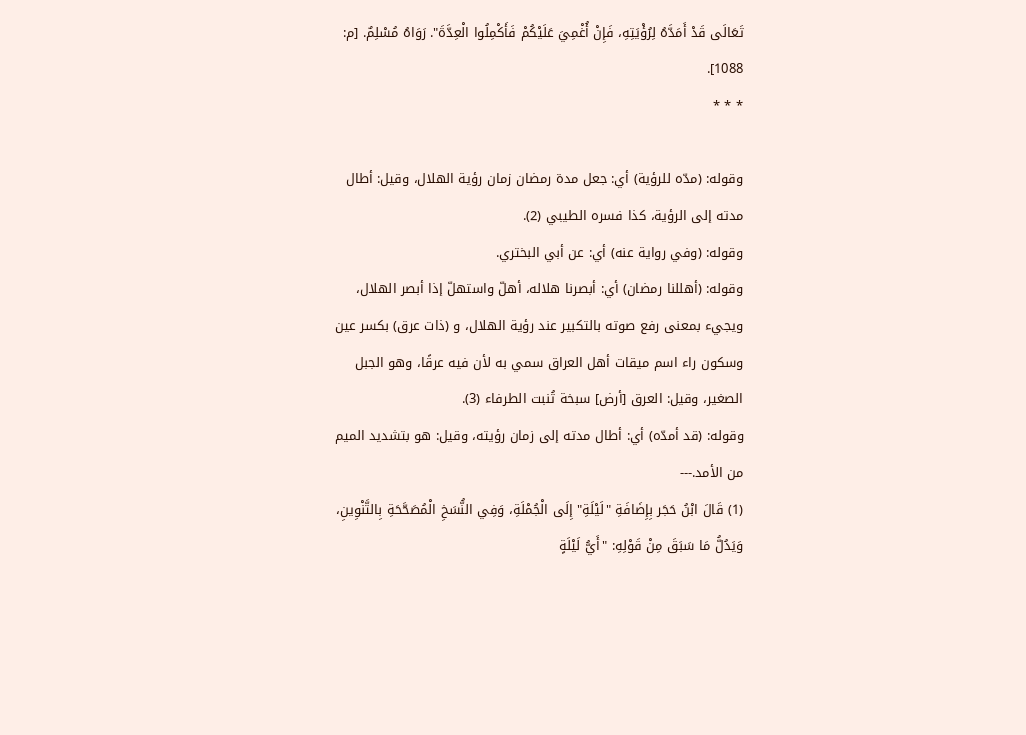تَعَالَى قَدْ أَمَدَّهُ لِرُؤْيَتِهِ، فَإِنْ أُغْمِيَ عَلَيْكُمْ فَأَكْمِلُوا الْعِدَّةَ". رَوَاهُ مُسْلِمٌ. [م: 1088].
* * *

وقوله: (مدّه للرؤية) أي: جعل مدة رمضان زمان رؤية الهلال، وقيل: أطال مدته إلى الرؤية، كذا فسره الطيبي (2).
وقوله: (وفي رواية عنه) أي: عن أبي البختري.
وقوله: (أهللنا رمضان) أي: أبصرنا هلاله، أهلّ واستهلّ إذا أبصر الهلال، ويجيء بمعنى رفع صوته بالتكبير عند رؤية الهلال، و (ذات عرق) بكسر عين وسكون راء اسم ميقات أهل العراق سمي به لأن فيه عرقًا، وهو الجبل الصغير، وقيل: العرق [أرض] سبخة تُنبت الطرفاء (3).
وقوله: (قد أمدّه) أي: أطال مدته إلى زمان رؤيته، وقيل: هو بتشديد الميم من الأمد.---
(1) قَالَ ابْنُ حَجَر بِإِضَافَةِ "لَيْلَةِ" إِلَى الْجُمْلَةِ، وَفِي النُّسَخِ الْمُصَحَّحَةِ بِالتَّنْوِينِ، وَيَدُلُّ مَا سَبَقَ مِنْ قَوْلِهِ: "أَيُّ لَيْلَةٍ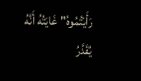رَأَيْتُمُوهُ" غَايَتُهُ أَنَّهُ يُقَدَّرُ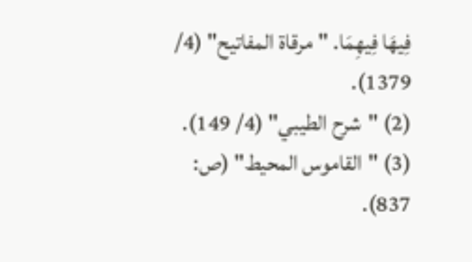فِيهَا فِيهِمَا. "مرقاة المفاتيح" (4/ 1379).
(2) "شرح الطيبي" (4/ 149).
(3) "القاموس المحيط" (ص: 837).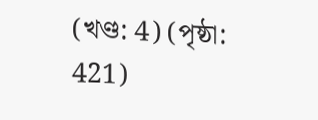(খণ্ড: 4) (পৃষ্ঠা: 421)